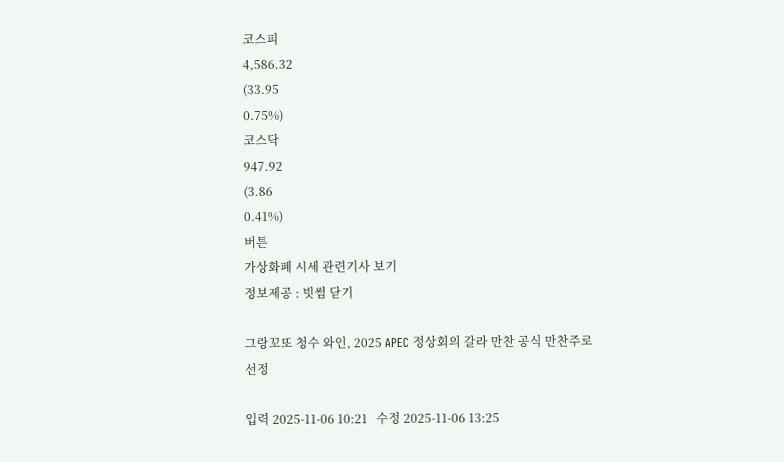코스피
4,586.32
(33.95
0.75%)
코스닥
947.92
(3.86
0.41%)
버튼
가상화폐 시세 관련기사 보기
정보제공 : 빗썸 닫기

그랑꼬또 청수 와인, 2025 APEC 정상회의 갈라 만찬 공식 만찬주로 선정

입력 2025-11-06 10:21   수정 2025-11-06 13:25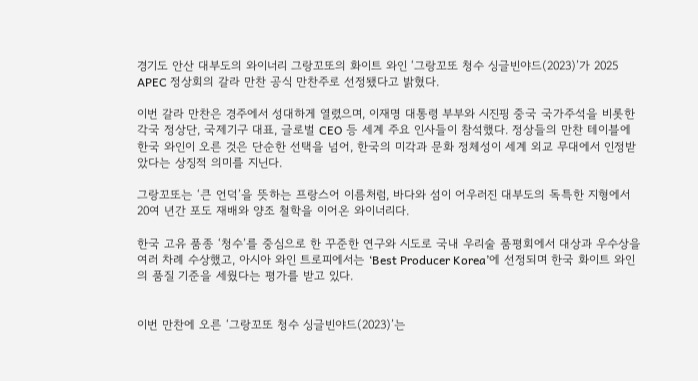경기도 안산 대부도의 와이너리 그랑꼬또의 화이트 와인 ‘그랑꼬또 청수 싱글빈야드(2023)’가 2025 APEC 정상회의 갈라 만찬 공식 만찬주로 선정됐다고 밝혔다.

이번 갈라 만찬은 경주에서 성대하게 열렸으며, 이재명 대통령 부부와 시진핑 중국 국가주석을 비롯한 각국 정상단, 국제기구 대표, 글로벌 CEO 등 세계 주요 인사들이 참석했다. 정상들의 만찬 테이블에 한국 와인이 오른 것은 단순한 선택을 넘어, 한국의 미각과 문화 정체성이 세계 외교 무대에서 인정받았다는 상징적 의미를 지닌다.

그랑꼬또는 ‘큰 언덕’을 뜻하는 프랑스어 이름처럼, 바다와 섬이 어우러진 대부도의 독특한 지형에서 20여 년간 포도 재배와 양조 철학을 이어온 와이너리다.

한국 고유 품종 ‘청수’를 중심으로 한 꾸준한 연구와 시도로 국내 우리술 품평회에서 대상과 우수상을 여러 차례 수상했고, 아시아 와인 트로피에서는 ‘Best Producer Korea’에 선정되며 한국 화이트 와인의 품질 기준을 세웠다는 평가를 받고 있다.


이번 만찬에 오른 ‘그랑꼬또 청수 싱글빈야드(2023)’는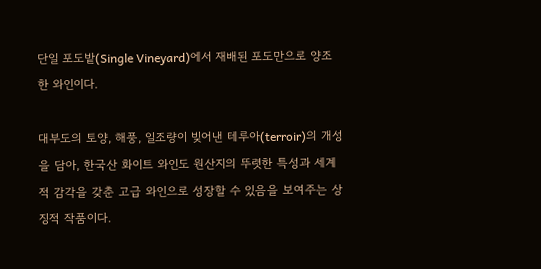단일 포도밭(Single Vineyard)에서 재배된 포도만으로 양조한 와인이다.

대부도의 토양, 해풍, 일조량이 빚어낸 테루아(terroir)의 개성을 담아, 한국산 화이트 와인도 원산지의 뚜렷한 특성과 세계적 감각을 갖춘 고급 와인으로 성장할 수 있음을 보여주는 상징적 작품이다.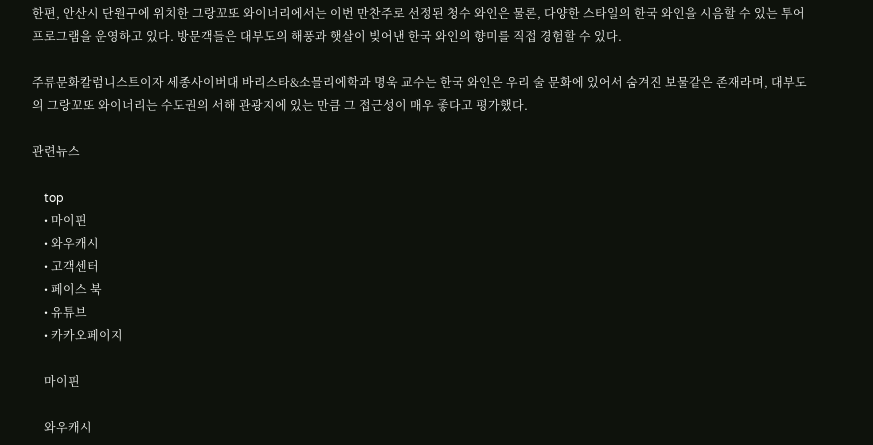한편, 안산시 단원구에 위치한 그랑꼬또 와이너리에서는 이번 만찬주로 선정된 청수 와인은 물론, 다양한 스타일의 한국 와인을 시음할 수 있는 투어 프로그램을 운영하고 있다. 방문객들은 대부도의 해풍과 햇살이 빚어낸 한국 와인의 향미를 직접 경험할 수 있다.

주류문화칼럼니스트이자 세종사이버대 바리스타&소믈리에학과 명욱 교수는 한국 와인은 우리 술 문화에 있어서 숨겨진 보물같은 존재라며, 대부도의 그랑꼬또 와이너리는 수도권의 서해 관광지에 있는 만큼 그 접근성이 매우 좋다고 평가했다.

관련뉴스

    top
    • 마이핀
    • 와우캐시
    • 고객센터
    • 페이스 북
    • 유튜브
    • 카카오페이지

    마이핀

    와우캐시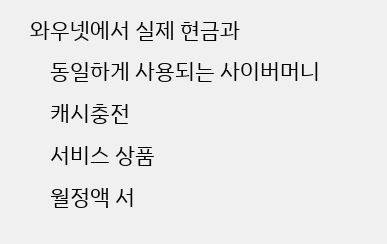와우넷에서 실제 현금과
    동일하게 사용되는 사이버머니
    캐시충전
    서비스 상품
    월정액 서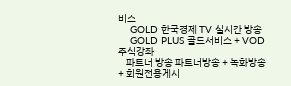비스
    GOLD 한국경제 TV 실시간 방송
    GOLD PLUS 골드서비스 + VOD 주식강좌
    파트너 방송 파트너방송 + 녹화방송 + 회원전용게시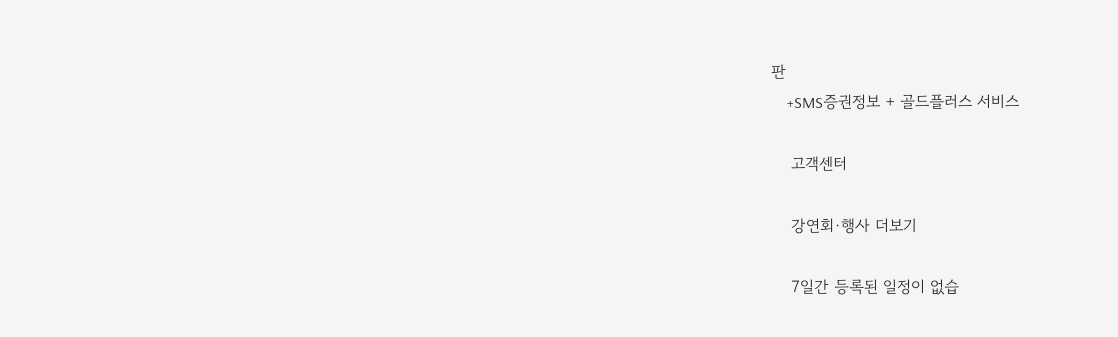판
    +SMS증권정보 + 골드플러스 서비스

    고객센터

    강연회·행사 더보기

    7일간 등록된 일정이 없습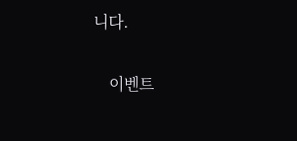니다.

    이벤트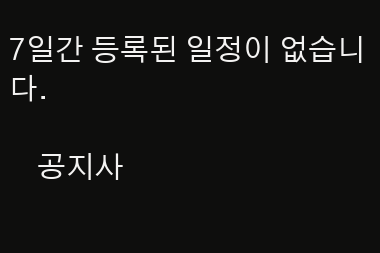7일간 등록된 일정이 없습니다.

    공지사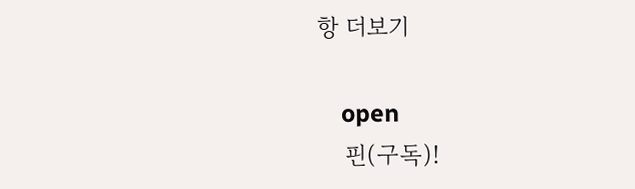항 더보기

    open
    핀(구독)!